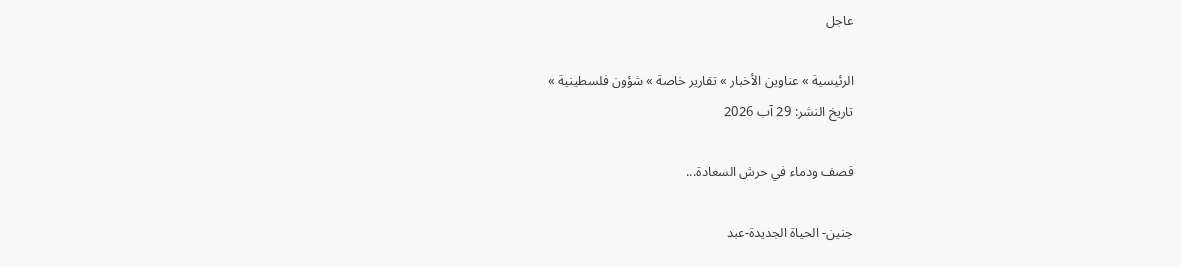عاجل

الرئيسية » عناوين الأخبار » تقارير خاصة » شؤون فلسطينية »
تاريخ النشر: 29 آب 2026

قصف ودماء في حرش السعادة...

جنين- الحياة الجديدة-عبد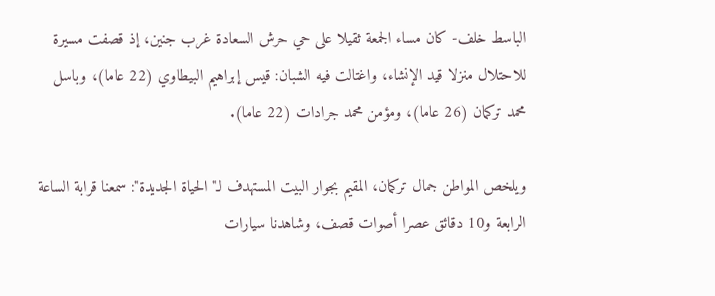الباسط خلف- كان مساء الجمعة ثقيلا على حي حرش السعادة غرب جنين، إذ قصفت مسيرة للاحتلال منزلا قيد الإنشاء، واغتالت فيه الشبان: قيس إبراهيم البيطاوي (22 عاما)، وباسل محمد تركمان (26 عاما)، ومؤمن محمد جرادات (22 عاما).

ويلخص المواطن جمال تركمان، المقيم بجوار البيت المستهدف لـ"الحياة الجديدة": سمعنا قرابة الساعة الرابعة و10 دقائق عصرا أصوات قصف، وشاهدنا سيارات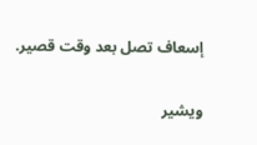إسعاف تصل بعد وقت قصير.

ويشير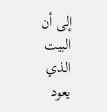إلى أن البيت الذي يعود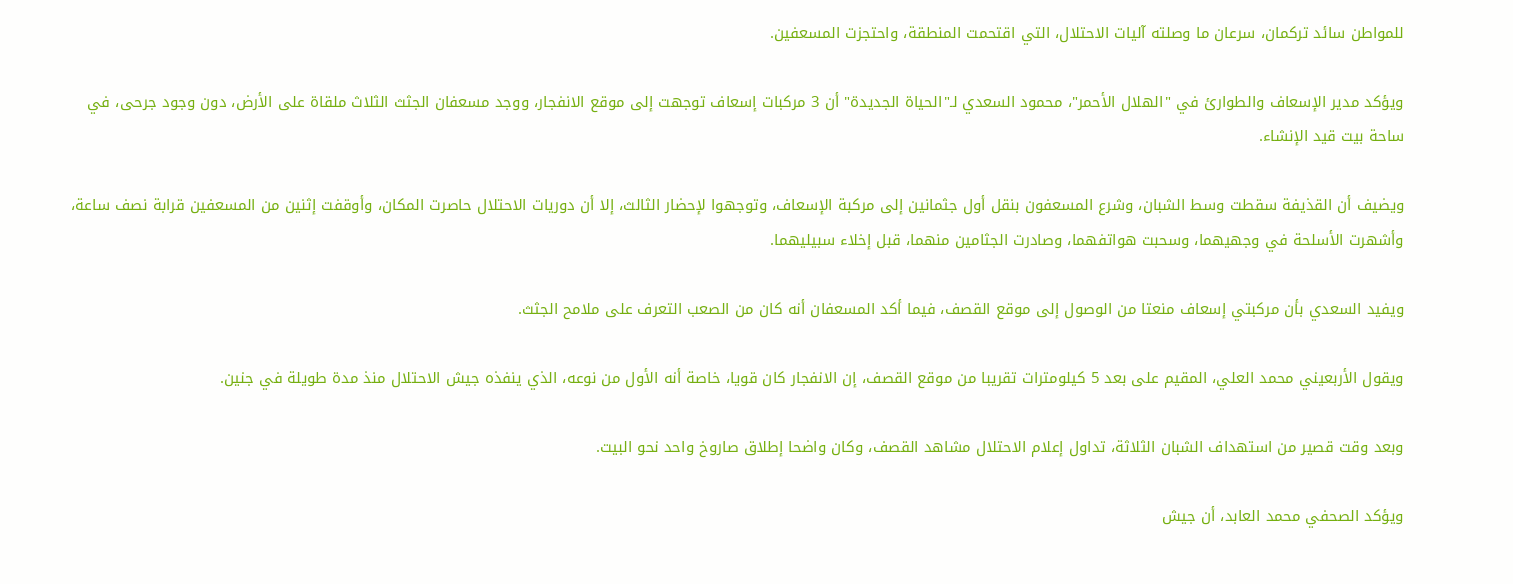للمواطن سائد تركمان، سرعان ما وصلته آليات الاحتلال، التي اقتحمت المنطقة، واحتجزت المسعفين.

ويؤكد مدير الإسعاف والطوارئ في "الهلال الأحمر"، محمود السعدي لـ"الحياة الجديدة" أن 3 مركبات إسعاف توجهت إلى موقع الانفجار، ووجد مسعفان الجثث الثلاث ملقاة على الأرض، دون وجود جرحى، في ساحة بيت قيد الإنشاء.

ويضيف أن القذيفة سقطت وسط الشبان، وشرع المسعفون بنقل أول جثمانين إلى مركبة الإسعاف، وتوجهوا لإحضار الثالث، إلا أن دوريات الاحتلال حاصرت المكان، وأوقفت إثنين من المسعفين قرابة نصف ساعة، وأشهرت الأسلحة في وجهيهما، وسحبت هواتفهما، وصادرت الجثامين منهما، قبل إخلاء سبيليهما.

ويفيد السعدي بأن مركبتي إسعاف منعتا من الوصول إلى موقع القصف، فيما أكد المسعفان أنه كان من الصعب التعرف على ملامح الجثث.

ويقول الأربعيني محمد العلي، المقيم على بعد 5 كيلومترات تقريبا من موقع القصف، إن الانفجار كان قويا، خاصة أنه الأول من نوعه، الذي ينفذه جيش الاحتلال منذ مدة طويلة في جنين.

وبعد وقت قصير من استهداف الشبان الثلاثة، تداول إعلام الاحتلال مشاهد القصف، وكان واضحا إطلاق صاروخ واحد نحو البيت.

ويؤكد الصحفي محمد العابد، أن جيش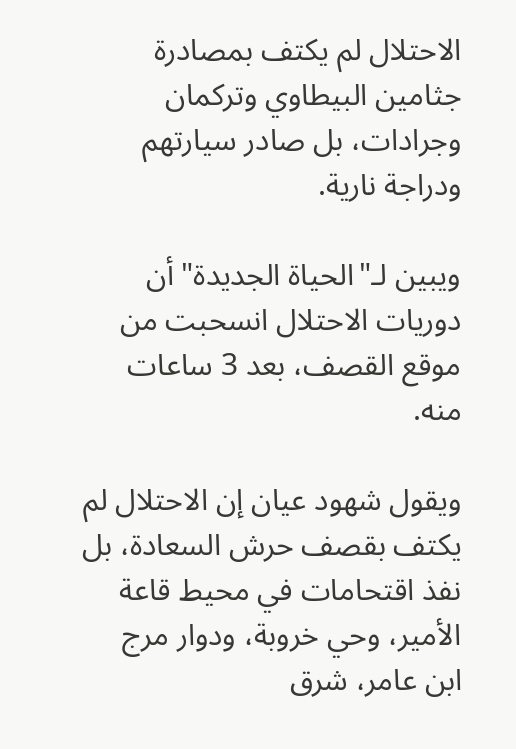الاحتلال لم يكتف بمصادرة جثامين البيطاوي وتركمان وجرادات، بل صادر سيارتهم ودراجة نارية.

ويبين لـ"الحياة الجديدة" أن دوريات الاحتلال انسحبت من موقع القصف، بعد 3 ساعات منه.

ويقول شهود عيان إن الاحتلال لم يكتف بقصف حرش السعادة، بل نفذ اقتحامات في محيط قاعة الأمير، وحي خروبة، ودوار مرج ابن عامر، شرق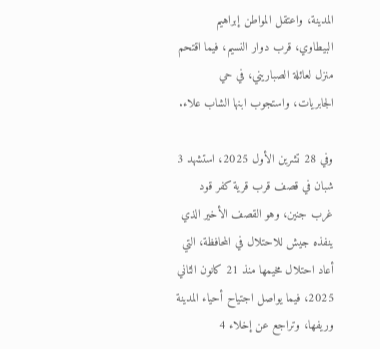المدينة، واعتقل المواطن إبراهيم البيطاوي، قرب دوار النسيم، فيما اقتحم منزل لعائلة الصباريني، في حي الجابريات، واستجوب ابنها الشاب علاء.

وفي 28 تشرين الأول 2025، استشهد 3 شبان في قصف قرب قرية كفر قود غرب جنين، وهو القصف الأخير الذي ينفذه جيش للاحتلال في المحافظة، التي أعاد احتلال مخيمها منذ 21 كانون الثاني 2025، فيما يواصل اجتياح أحياء المدينة وريفها، وتراجع عن إخلاء 4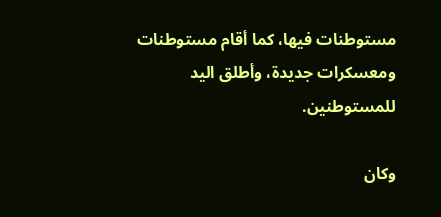مستوطنات فيها، كما أقام مستوطنات ومعسكرات جديدة، وأطلق اليد للمستوطنين.

وكان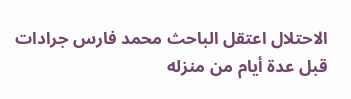الاحتلال اعتقل الباحث محمد فارس جرادات قبل عدة أيام من منزله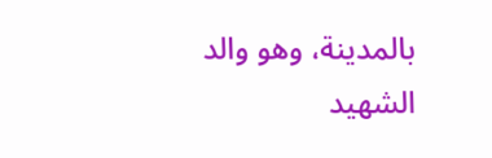بالمدينة، وهو والد الشهيد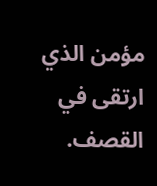مؤمن الذي ارتقى في القصف.